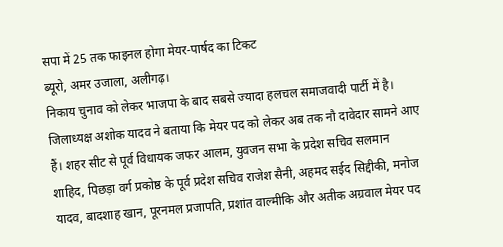सपा में 25 तक फाइनल होगा मेयर-पार्षद का टिकट
ब्यूरो, अमर उजाला, अलीगढ़।
निकाय चुनाव को लेकर भाजपा के बाद सबसे ज्यादा हलचल समाजवादी पार्टी में है। जिलाध्यक्ष अशोक यादव ने बताया कि मेयर पद को लेकर अब तक नौ दावेदार सामने आए हैं। शहर सीट से पूर्व विधायक जफर आलम, युवजन सभा के प्रदेश सचिव सलमान शाहिद, पिछड़ा वर्ग प्रकोष्ठ के पूर्व प्रदेश सचिव राजेश सैनी, अहमद सईद सिद्दीकी, मनोज यादव, बादशाह खान, पूरनमल प्रजापति, प्रशांत वाल्मीकि और अतीक अग्रवाल मेयर पद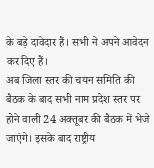के बड़े दावेदार हैं। सभी ने अपने आवेदन कर दिए हैं।
अब जिला स्तर की चयन समिति की बैठक के बाद सभी नाम प्रदेश स्तर पर होने वाली 24 अक्तूबर की बैठक में भेजे जाएंगे। इसके बाद राष्ट्रीय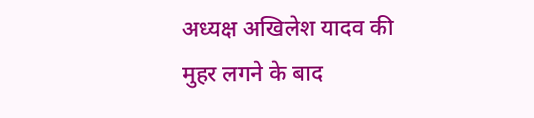अध्यक्ष अखिलेश यादव की मुहर लगने के बाद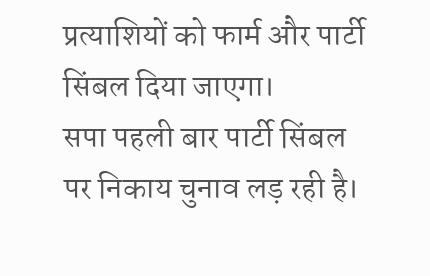प्रत्याशियों को फार्म और पार्टी सिंबल दिया जाएगा।
सपा पहली बार पार्टी सिंबल पर निकाय चुनाव लड़ रही है।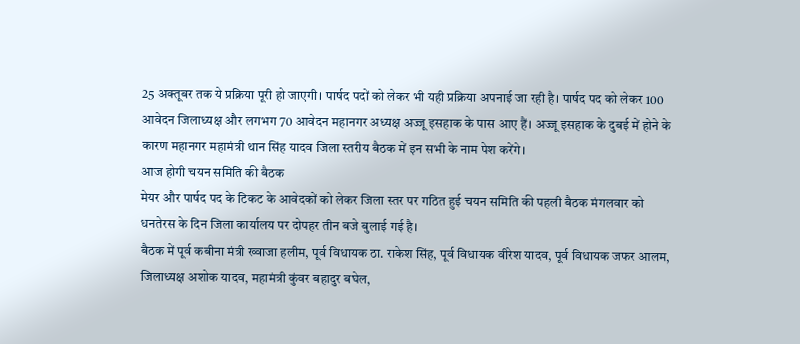25 अक्तूबर तक ये प्रक्रिया पूरी हो जाएगी। पार्षद पदों को लेकर भी यही प्रक्रिया अपनाई जा रही है। पार्षद पद को लेकर 100 आवेदन जिलाध्यक्ष और लगभग 70 आवेदन महानगर अध्यक्ष अज्जू इसहाक के पास आए हैं। अज्जू इसहाक के दुबई में होने के कारण महानगर महामंत्री थान सिंह यादव जिला स्तरीय बैठक में इन सभी के नाम पेश करेंगे।
आज होगी चयन समिति की बैठक
मेयर और पार्षद पद के टिकट के आवेदकों को लेकर जिला स्तर पर गठित हुई चयन समिति की पहली बैठक मंगलवार को धनतेरस के दिन जिला कार्यालय पर दोपहर तीन बजे बुलाई गई है।
बैठक में पूर्व कबीना मंत्री ख्वाजा हलीम, पूर्व विधायक ठा. राकेश सिंह, पूर्व विधायक वीरेश यादव, पूर्व विधायक जफर आलम, जिलाध्यक्ष अशोक यादव, महामंत्री कुंवर बहादुर बघेल,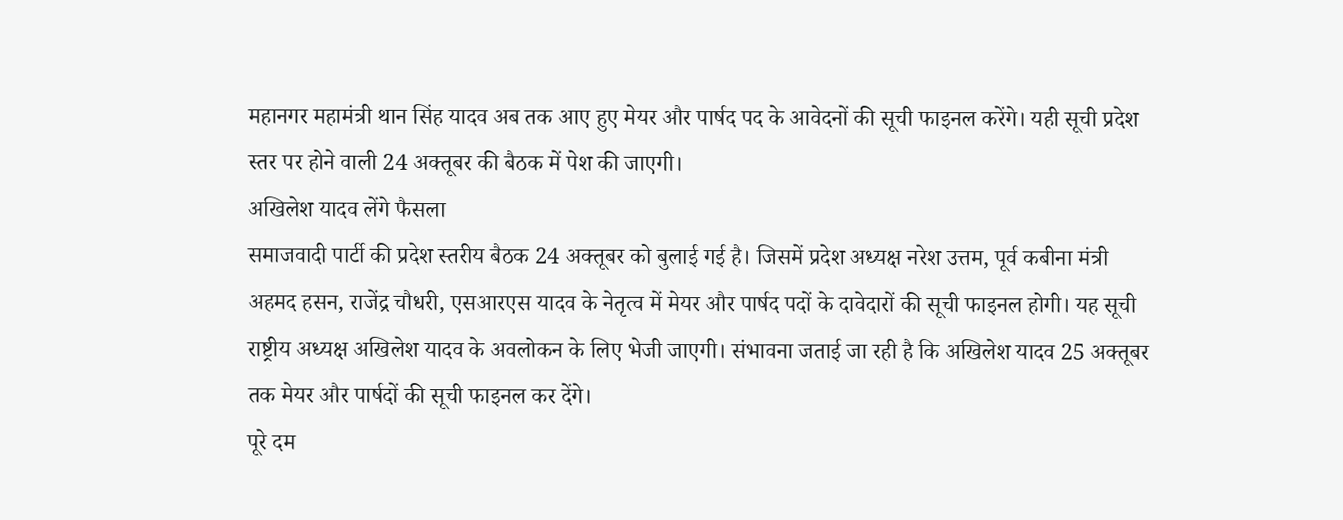महानगर महामंत्री थान सिंह यादव अब तक आए हुए मेयर और पार्षद पद के आवेदनों की सूची फाइनल करेंगे। यही सूची प्रदेश स्तर पर होने वाली 24 अक्तूबर की बैठक में पेश की जाएगी।
अखिलेश यादव लेंगे फैसला
समाजवादी पार्टी की प्रदेश स्तरीय बैठक 24 अक्तूबर को बुलाई गई है। जिसमें प्रदेश अध्यक्ष नरेश उत्तम, पूर्व कबीना मंत्री अहमद हसन, राजेंद्र चौधरी, एसआरएस यादव के नेतृत्व में मेयर और पार्षद पदों के दावेदारों की सूची फाइनल होगी। यह सूची राष्ट्रीय अध्यक्ष अखिलेश यादव के अवलोकन के लिए भेजी जाएगी। संभावना जताई जा रही है कि अखिलेश यादव 25 अक्तूबर तक मेयर और पार्षदों की सूची फाइनल कर देंगे।
पूरे दम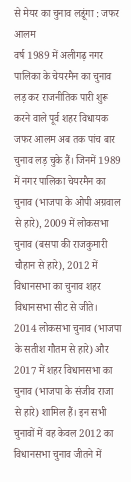से मेयर का चुनाव लडूंगा : जफर आलम
वर्ष 1989 में अलीगढ़ नगर पालिका के चेयरमैन का चुनाव लड़ कर राजनीतिक पारी शुरू करने वाले पूर्व शहर विधायक जफर आलम अब तक पांच बार चुनाव लड़ चुके हैं। जिनमें 1989 में नगर पालिका चेयरमैन का चुनाव (भाजपा के ओपी अग्रवाल से हारे), 2009 में लोकसभा चुनाव (बसपा की राजकुमारी चौहान से हारे), 2012 में विधानसभा का चुनाव शहर विधानसभा सीट से जीते।
2014 लोकसभा चुनाव (भाजपा के सतीश गौतम से हारे) और 2017 में शहर विधानसभा का चुनाव (भाजपा के संजीव राजा से हारे) शामिल हैं। इन सभी चुनावों में वह केवल 2012 का विधानसभा चुनाव जीतने में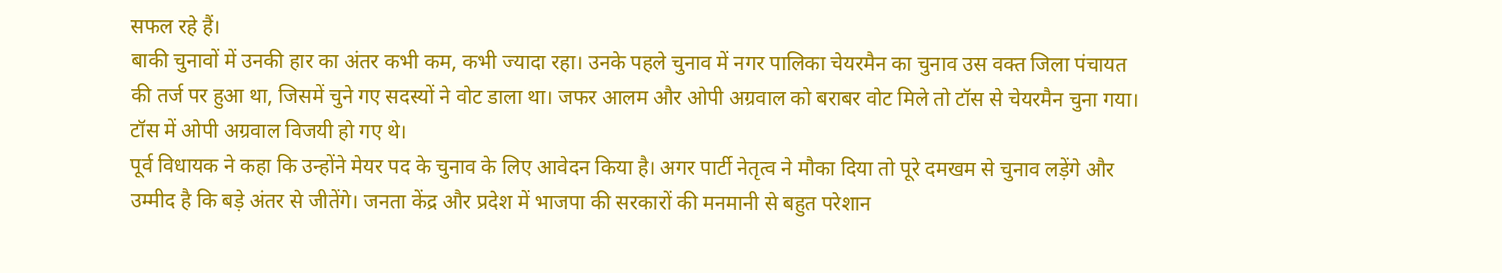सफल रहे हैं।
बाकी चुनावों में उनकी हार का अंतर कभी कम, कभी ज्यादा रहा। उनके पहले चुनाव में नगर पालिका चेयरमैन का चुनाव उस वक्त जिला पंचायत की तर्ज पर हुआ था, जिसमें चुने गए सदस्यों ने वोट डाला था। जफर आलम और ओपी अग्रवाल को बराबर वोट मिले तो टॉस से चेयरमैन चुना गया। टॉस में ओपी अग्रवाल विजयी हो गए थे।
पूर्व विधायक ने कहा कि उन्होंने मेयर पद के चुनाव के लिए आवेदन किया है। अगर पार्टी नेतृत्व ने मौका दिया तो पूरे दमखम से चुनाव लड़ेंगे और उम्मीद है कि बड़े अंतर से जीतेंगे। जनता केंद्र और प्रदेश में भाजपा की सरकारों की मनमानी से बहुत परेशान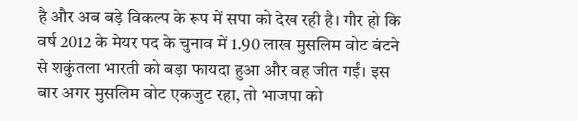है और अब बड़े विकल्प के रूप में सपा को देख रही है। गौर हो कि वर्ष 2012 के मेयर पद के चुनाव में 1.90 लाख मुसलिम वोट बंटने से शकुंतला भारती को बड़ा फायदा हुआ और वह जीत गईं। इस बार अगर मुसलिम वोट एकजुट रहा, तो भाजपा को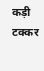कड़ी टक्कर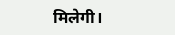मिलेगी।